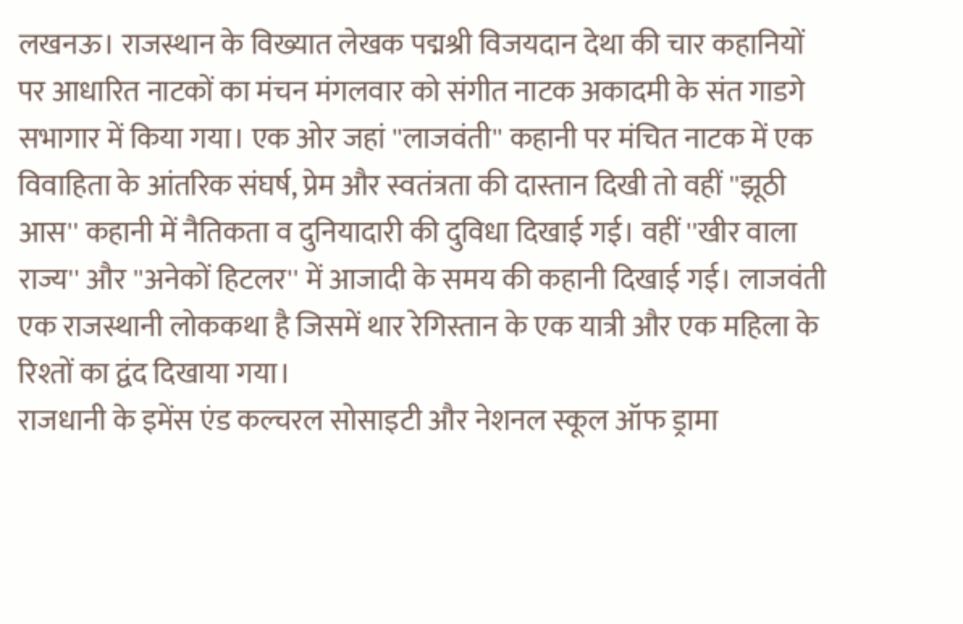लखनऊ। राजस्थान के विख्यात लेखक पद्मश्री विजयदान देथा की चार कहानियों पर आधारित नाटकों का मंचन मंगलवार को संगीत नाटक अकादमी के संत गाडगे सभागार में किया गया। एक ओर जहां ''लाजवंती'' कहानी पर मंचित नाटक में एक विवाहिता के आंतरिक संघर्ष, प्रेम और स्वतंत्रता की दास्तान दिखी तो वहीं ''झूठी आस'' कहानी में नैतिकता व दुनियादारी की दुविधा दिखाई गई। वहीं ''खीर वाला राज्य'' और ''अनेकों हिटलर'' में आजादी के समय की कहानी दिखाई गई। लाजवंती एक राजस्थानी लोककथा है जिसमें थार रेगिस्तान के एक यात्री और एक महिला के रिश्तों का द्वंद दिखाया गया।
राजधानी के इमेंस एंड कल्चरल सोसाइटी और नेशनल स्कूल ऑफ ड्रामा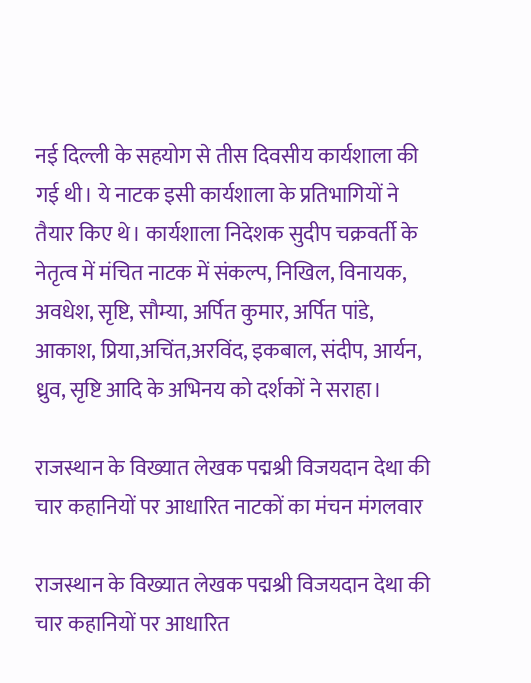नई दिल्ली के सहयोग से तीस दिवसीय कार्यशाला की गई थी। ये नाटक इसी कार्यशाला के प्रतिभागियों ने तैयार किए थे। कार्यशाला निदेशक सुदीप चक्रवर्ती के नेतृत्व में मंचित नाटक में संकल्प, निखिल, विनायक, अवधेश, सृष्टि, सौम्या, अर्पित कुमार, अर्पित पांडे, आकाश, प्रिया,अचिंत,अरविंद, इकबाल, संदीप, आर्यन, ध्रुव, सृष्टि आदि के अभिनय को दर्शकों ने सराहा।

राजस्थान के विख्यात लेखक पद्मश्री विजयदान देथा की चार कहानियों पर आधारित नाटकों का मंचन मंगलवार

राजस्थान के विख्यात लेखक पद्मश्री विजयदान देथा की चार कहानियों पर आधारित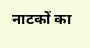नाटकों का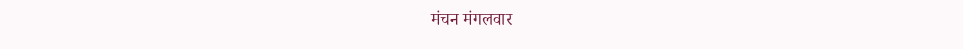मंचन मंगलवार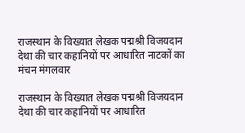राजस्थान के विख्यात लेखक पद्मश्री विजयदान देथा की चार कहानियों पर आधारित नाटकों का मंचन मंगलवार

राजस्थान के विख्यात लेखक पद्मश्री विजयदान देथा की चार कहानियों पर आधारित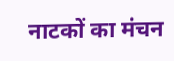नाटकों का मंचन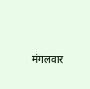मंगलवार